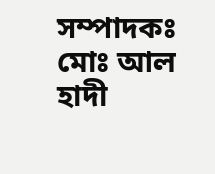সম্পাদকঃ মোঃ আল হাদী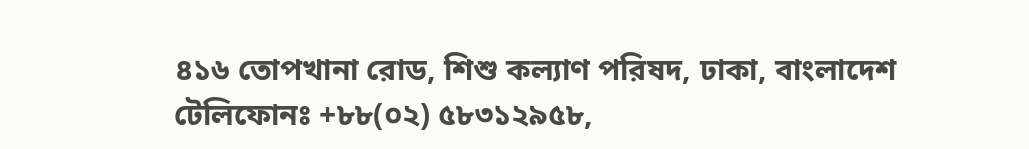৪১৬ তোপখানা রোড, শিশু কল্যাণ পরিষদ, ঢাকা, বাংলাদেশ
টেলিফোনঃ +৮৮(০২) ৫৮৩১২৯৫৮,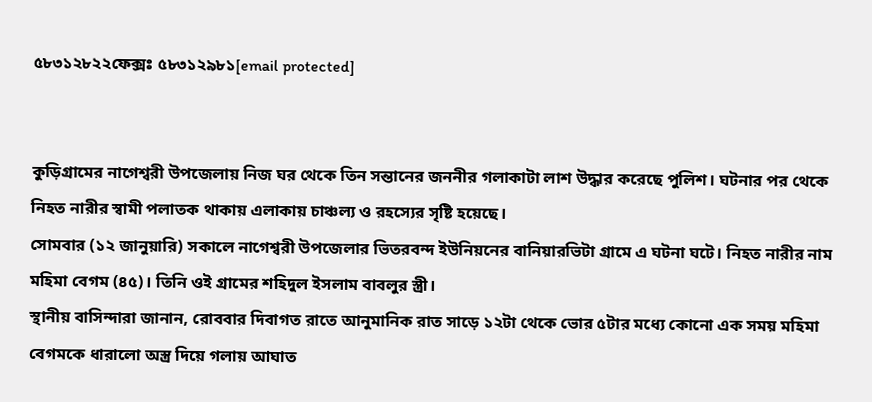৫৮৩১২৮২২ফেক্সঃ ৫৮৩১২৯৮১[email protected]


কুড়িগ্রামের নাগেশ্বরী উপজেলায় নিজ ঘর থেকে তিন সন্তানের জননীর গলাকাটা লাশ উদ্ধার করেছে পুলিশ। ঘটনার পর থেকে নিহত নারীর স্বামী পলাতক থাকায় এলাকায় চাঞ্চল্য ও রহস্যের সৃষ্টি হয়েছে।
সোমবার (১২ জানুয়ারি) সকালে নাগেশ্বরী উপজেলার ভিতরবন্দ ইউনিয়নের বানিয়ারভিটা গ্রামে এ ঘটনা ঘটে। নিহত নারীর নাম মহিমা বেগম (৪৫)। তিনি ওই গ্রামের শহিদুল ইসলাম বাবলুর স্ত্রী।
স্থানীয় বাসিন্দারা জানান, রোববার দিবাগত রাতে আনুমানিক রাত সাড়ে ১২টা থেকে ভোর ৫টার মধ্যে কোনো এক সময় মহিমা বেগমকে ধারালো অস্ত্র দিয়ে গলায় আঘাত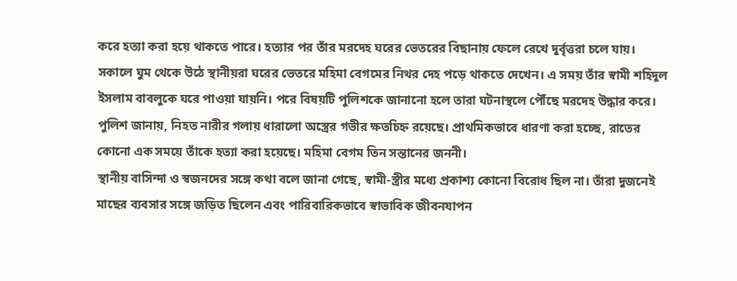করে হত্যা করা হয়ে থাকতে পারে। হত্যার পর তাঁর মরদেহ ঘরের ভেতরের বিছানায় ফেলে রেখে দুর্বৃত্তরা চলে যায়।
সকালে ঘুম থেকে উঠে স্থানীয়রা ঘরের ভেতরে মহিমা বেগমের নিথর দেহ পড়ে থাকতে দেখেন। এ সময় তাঁর স্বামী শহিদুল ইসলাম বাবলুকে ঘরে পাওয়া যায়নি। পরে বিষয়টি পুলিশকে জানানো হলে তারা ঘটনাস্থলে পৌঁছে মরদেহ উদ্ধার করে।
পুলিশ জানায়, নিহত নারীর গলায় ধারালো অস্ত্রের গভীর ক্ষতচিহ্ন রয়েছে। প্রাথমিকভাবে ধারণা করা হচ্ছে, রাতের কোনো এক সময়ে তাঁকে হত্যা করা হয়েছে। মহিমা বেগম তিন সন্তানের জননী।
স্থানীয় বাসিন্দা ও স্বজনদের সঙ্গে কথা বলে জানা গেছে, স্বামী-স্ত্রীর মধ্যে প্রকাশ্য কোনো বিরোধ ছিল না। তাঁরা দুজনেই মাছের ব্যবসার সঙ্গে জড়িত ছিলেন এবং পারিবারিকভাবে স্বাভাবিক জীবনযাপন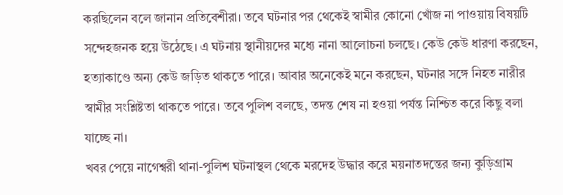করছিলেন বলে জানান প্রতিবেশীরা। তবে ঘটনার পর থেকেই স্বামীর কোনো খোঁজ না পাওয়ায় বিষয়টি সন্দেহজনক হয়ে উঠেছে। এ ঘটনায় স্থানীয়দের মধ্যে নানা আলোচনা চলছে। কেউ কেউ ধারণা করছেন, হত্যাকাণ্ডে অন্য কেউ জড়িত থাকতে পারে। আবার অনেকেই মনে করছেন, ঘটনার সঙ্গে নিহত নারীর স্বামীর সংশ্লিষ্টতা থাকতে পারে। তবে পুলিশ বলছে, তদন্ত শেষ না হওয়া পর্যন্ত নিশ্চিত করে কিছু বলা যাচ্ছে না।
খবর পেয়ে নাগেশ্বরী থানা-পুলিশ ঘটনাস্থল থেকে মরদেহ উদ্ধার করে ময়নাতদন্তের জন্য কুড়িগ্রাম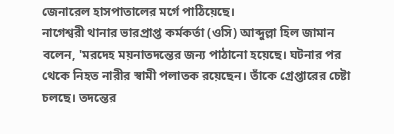জেনারেল হাসপাতালের মর্গে পাঠিয়েছে।
নাগেশ্বরী থানার ভারপ্রাপ্ত কর্মকর্তা (ওসি) আব্দুল্লা হিল জামান বলেন, 'মরদেহ ময়নাতদন্তের জন্য পাঠানো হয়েছে। ঘটনার পর থেকে নিহত নারীর স্বামী পলাতক রয়েছেন। তাঁকে গ্রেপ্তারের চেষ্টা চলছে। তদন্তের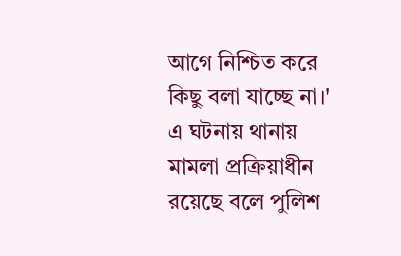আগে নিশ্চিত করে কিছু বলা যাচ্ছে না।' এ ঘটনায় থানায় মামলা প্রক্রিয়াধীন রয়েছে বলে পুলিশ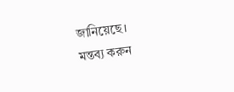জানিয়েছে।
মন্তব্য করুন